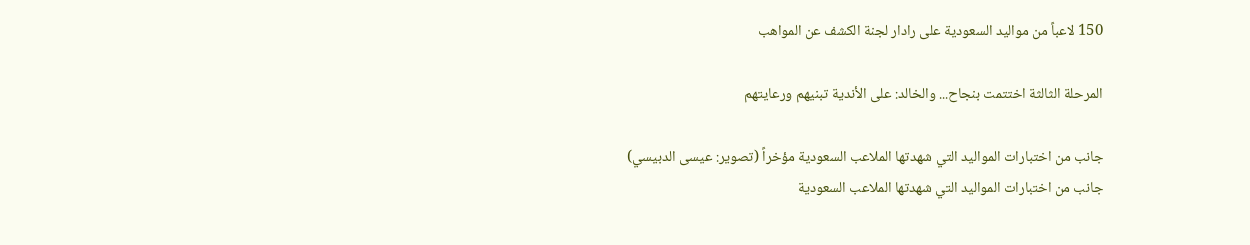150 لاعباً من مواليد السعودية على رادار لجنة الكشف عن المواهب

المرحلة الثالثة اختتمت بنجاح... والخالد: على الأندية تبنيهم ورعايتهم

جانب من اختبارات المواليد التي شهدتها الملاعب السعودية مؤخراً (تصوير: عيسى الدبيسي)
جانب من اختبارات المواليد التي شهدتها الملاعب السعودية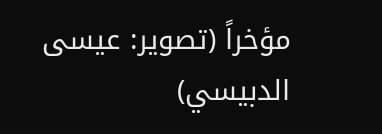مؤخراً (تصوير: عيسى الدبيسي)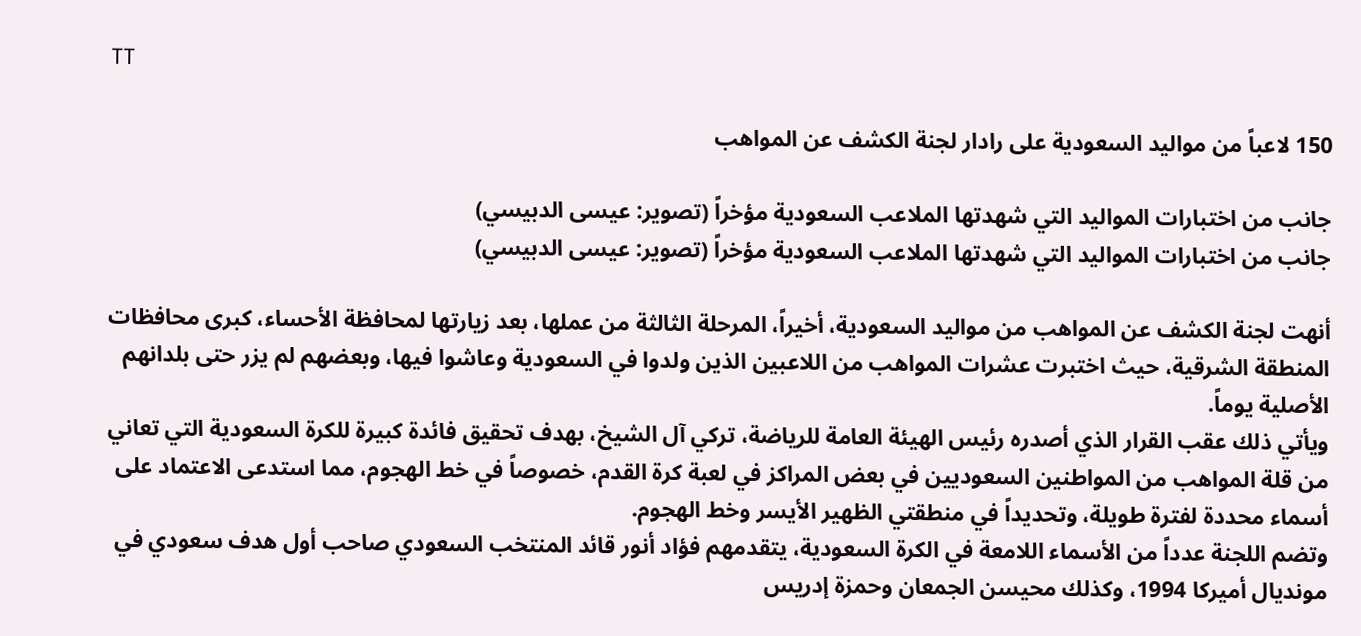TT

150 لاعباً من مواليد السعودية على رادار لجنة الكشف عن المواهب

جانب من اختبارات المواليد التي شهدتها الملاعب السعودية مؤخراً (تصوير: عيسى الدبيسي)
جانب من اختبارات المواليد التي شهدتها الملاعب السعودية مؤخراً (تصوير: عيسى الدبيسي)

أنهت لجنة الكشف عن المواهب من مواليد السعودية، أخيراً، المرحلة الثالثة من عملها، بعد زيارتها لمحافظة الأحساء، كبرى محافظات المنطقة الشرقية، حيث اختبرت عشرات المواهب من اللاعبين الذين ولدوا في السعودية وعاشوا فيها، وبعضهم لم يزر حتى بلدانهم الأصلية يوماً.
ويأتي ذلك عقب القرار الذي أصدره رئيس الهيئة العامة للرياضة، تركي آل الشيخ، بهدف تحقيق فائدة كبيرة للكرة السعودية التي تعاني من قلة المواهب من المواطنين السعوديين في بعض المراكز في لعبة كرة القدم، خصوصاً في خط الهجوم، مما استدعى الاعتماد على أسماء محددة لفترة طويلة، وتحديداً في منطقتي الظهير الأيسر وخط الهجوم.
وتضم اللجنة عدداً من الأسماء اللامعة في الكرة السعودية، يتقدمهم فؤاد أنور قائد المنتخب السعودي صاحب أول هدف سعودي في مونديال أميركا 1994، وكذلك محيسن الجمعان وحمزة إدريس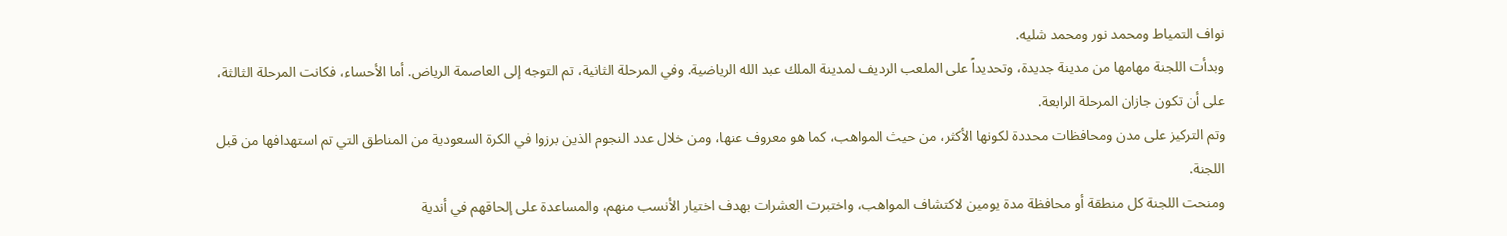نواف التمياط ومحمد نور ومحمد شليه.
وبدأت اللجنة مهامها من مدينة جديدة، وتحديداً على الملعب الرديف لمدينة الملك عبد الله الرياضية. وفي المرحلة الثانية، تم التوجه إلى العاصمة الرياض. أما الأحساء، فكانت المرحلة الثالثة، على أن تكون جازان المرحلة الرابعة.
وتم التركيز على مدن ومحافظات محددة لكونها الأكثر، من حيث المواهب، كما هو معروف عنها، ومن خلال عدد النجوم الذين برزوا في الكرة السعودية من المناطق التي تم استهدافها من قبل اللجنة.
ومنحت اللجنة كل منطقة أو محافظة مدة يومين لاكتشاف المواهب، واختبرت العشرات بهدف اختيار الأنسب منهم، والمساعدة على إلحاقهم في أندية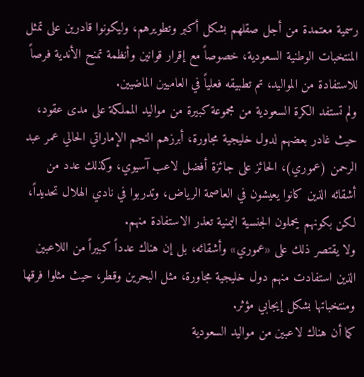رسمية معتمدة من أجل صقلهم بشكل أكبر وتطويرهم، وليكونوا قادرين على تمثل المنتخبات الوطنية السعودية، خصوصاً مع إقرار قوانين وأنظمة تمنح الأندية فرصاً للاستفادة من المواليد، تم تطبيقه فعلياً في العاميين الماضيين.
ولم تستفد الكرة السعودية من مجموعة كبيرة من مواليد المملكة على مدى عقود، حيث غادر بعضهم لدول خليجية مجاورة، أبرزهم النجم الإماراتي الحالي عمر عبد الرحمن (عموري)، الحائز على جائزة أفضل لاعب آسيوي، وكذلك عدد من أشقائه الذين كانوا يعيشون في العاصمة الرياض، وتدربوا في نادي الهلال تحديداً، لكن بكونهم يحملون الجنسية اليمنية تعذر الاستفادة منهم.
ولا يقتصر ذلك على «عموري» وأشقائه، بل إن هناك عدداً كبيراً من اللاعبين الذين استفادت منهم دول خليجية مجاورة، مثل البحرين وقطر، حيث مثلوا فرقها ومنتخباتها بشكل إيجابي مؤثر.
كما أن هناك لاعبين من مواليد السعودية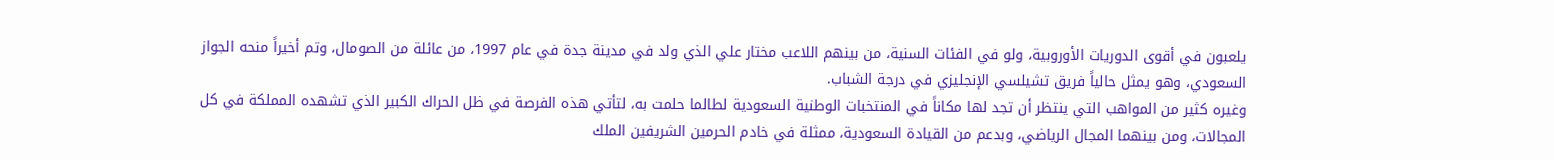يلعبون في أقوى الدوريات الأوروبية، ولو في الفئات السنية، من بينهم اللاعب مختار علي الذي ولد في مدينة جدة في عام 1997، من عائلة من الصومال، وتم أخيراً منحه الجواز السعودي، وهو يمثل حالياً فريق تشيلسي الإنجليزي في درجة الشباب.
وغيره كثير من المواهب التي ينتظر أن تجد لها مكاناً في المنتخبات الوطنية السعودية لطالما حلمت به، لتأتي هذه الفرصة في ظل الحراك الكبير الذي تشهده المملكة في كل المجالات، ومن بينهما المجال الرياضي، وبدعم من القيادة السعودية، ممثلة في خادم الحرمين الشريفين الملك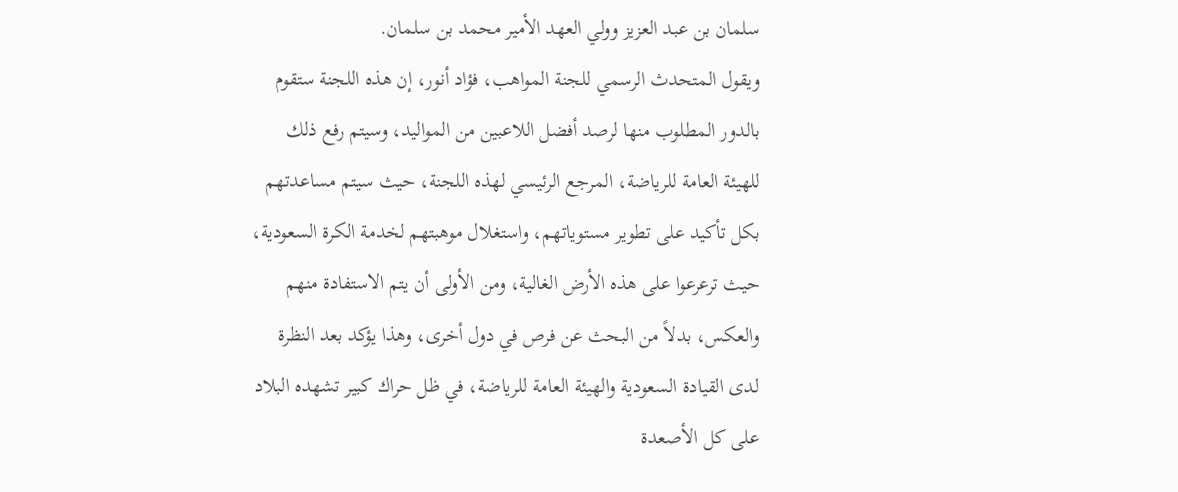سلمان بن عبد العزيز وولي العهد الأمير محمد بن سلمان.
ويقول المتحدث الرسمي للجنة المواهب، فؤاد أنور، إن هذه اللجنة ستقوم بالدور المطلوب منها لرصد أفضل اللاعبين من المواليد، وسيتم رفع ذلك للهيئة العامة للرياضة، المرجع الرئيسي لهذه اللجنة، حيث سيتم مساعدتهم بكل تأكيد على تطوير مستوياتهم، واستغلال موهبتهم لخدمة الكرة السعودية، حيث ترعرعوا على هذه الأرض الغالية، ومن الأولى أن يتم الاستفادة منهم والعكس، بدلاً من البحث عن فرص في دول أخرى، وهذا يؤكد بعد النظرة لدى القيادة السعودية والهيئة العامة للرياضة، في ظل حراك كبير تشهده البلاد على كل الأصعدة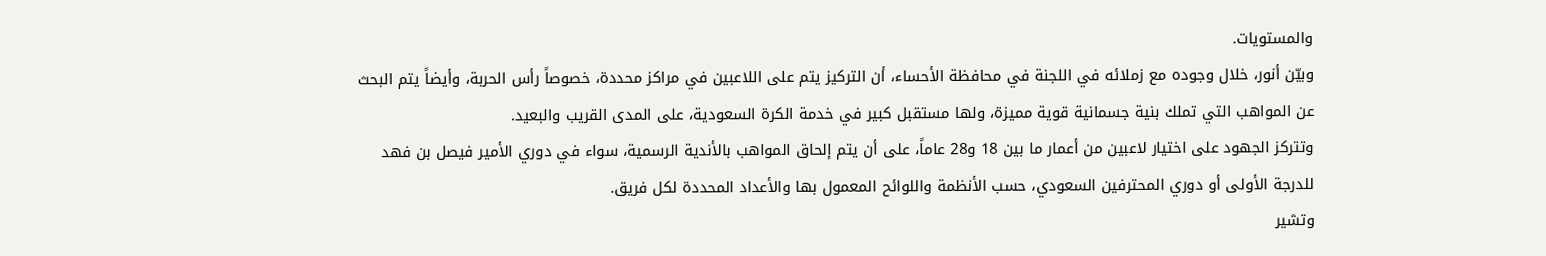والمستويات.
وبيّن أنور، خلال وجوده مع زملائه في اللجنة في محافظة الأحساء، أن التركيز يتم على اللاعبين في مراكز محددة، خصوصاً رأس الحربة، وأيضاً يتم البحث عن المواهب التي تملك بنية جسمانية قوية مميزة، ولها مستقبل كبير في خدمة الكرة السعودية، على المدى القريب والبعيد.
وتتركز الجهود على اختيار لاعبين من أعمار ما بين 18 و28 عاماً، على أن يتم إلحاق المواهب بالأندية الرسمية، سواء في دوري الأمير فيصل بن فهد للدرجة الأولى أو دوري المحترفين السعودي، حسب الأنظمة واللوائح المعمول بها والأعداد المحددة لكل فريق.
وتشير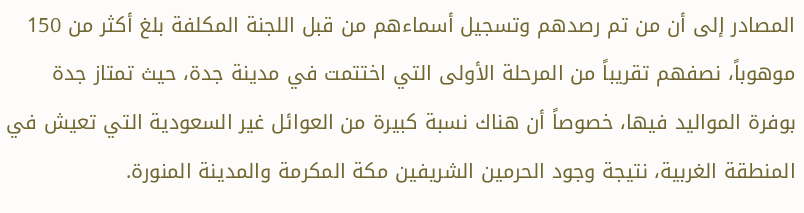المصادر إلى أن من تم رصدهم وتسجيل أسماءهم من قبل اللجنة المكلفة بلغ أكثر من 150 موهوباً، نصفهم تقريباً من المرحلة الأولى التي اختتمت في مدينة جدة، حيث تمتاز جدة بوفرة المواليد فيها، خصوصاً أن هناك نسبة كبيرة من العوائل غير السعودية التي تعيش في المنطقة الغربية، نتيجة وجود الحرمين الشريفين مكة المكرمة والمدينة المنورة.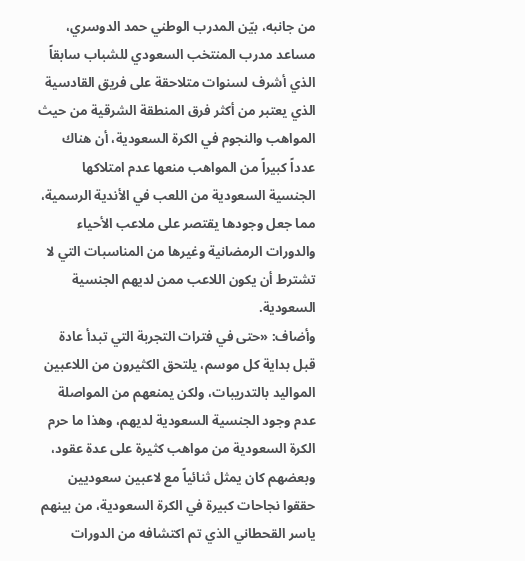من جانبه، بيّن المدرب الوطني حمد الدوسري، مساعد مدرب المنتخب السعودي للشباب سابقاً الذي أشرف لسنوات متلاحقة على فريق القادسية الذي يعتبر من أكثر فرق المنطقة الشرقية من حيث المواهب والنجوم في الكرة السعودية، أن هناك عدداً كبيراً من المواهب منعها عدم امتلاكها الجنسية السعودية من اللعب في الأندية الرسمية، مما جعل وجودها يقتصر على ملاعب الأحياء والدورات الرمضانية وغيرها من المناسبات التي لا تشترط أن يكون اللاعب ممن لديهم الجنسية السعودية.
وأضاف: «حتى في فترات التجربة التي تبدأ عادة قبل بداية كل موسم، يلتحق الكثيرون من اللاعبين المواليد بالتدريبات، ولكن يمنعهم من المواصلة عدم وجود الجنسية السعودية لديهم، وهذا ما حرم الكرة السعودية من مواهب كثيرة على عدة عقود، وبعضهم كان يمثل ثنائياً مع لاعبين سعوديين حققوا نجاحات كبيرة في الكرة السعودية، من بينهم ياسر القحطاني الذي تم اكتشافه من الدورات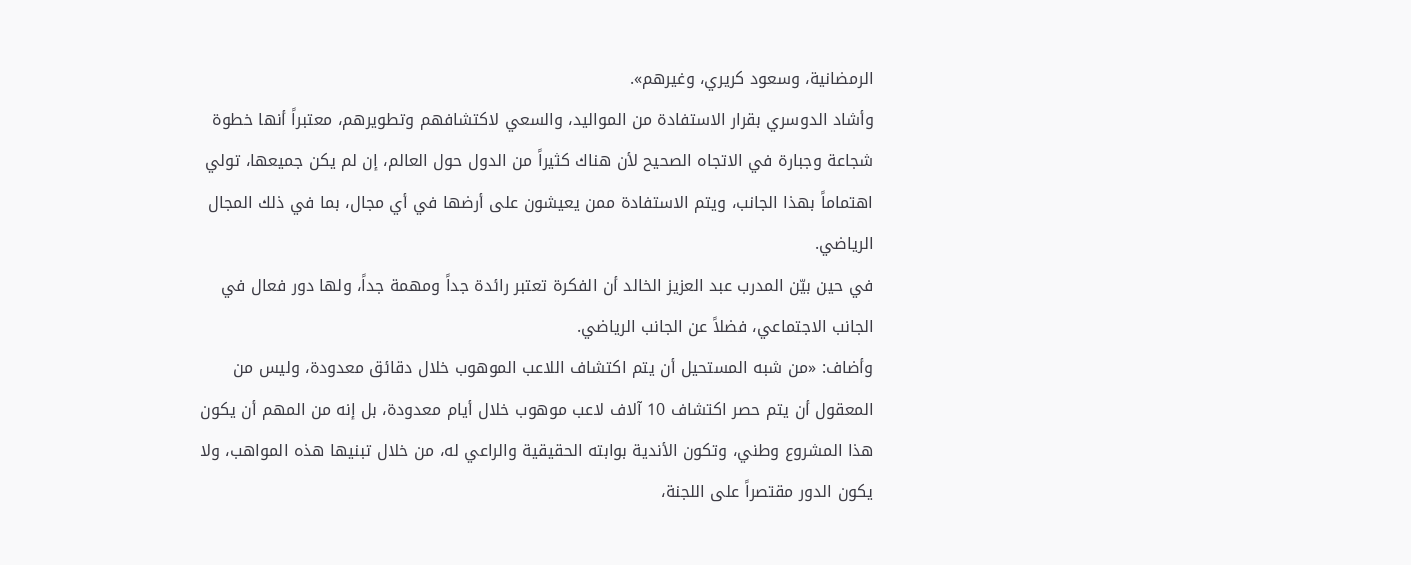الرمضانية، وسعود كريري، وغيرهم».
وأشاد الدوسري بقرار الاستفادة من المواليد، والسعي لاكتشافهم وتطويرهم، معتبراً أنها خطوة شجاعة وجبارة في الاتجاه الصحيح لأن هناك كثيراً من الدول حول العالم، إن لم يكن جميعها، تولي اهتماماً بهذا الجانب، ويتم الاستفادة ممن يعيشون على أرضها في أي مجال، بما في ذلك المجال الرياضي.
في حين بيّن المدرب عبد العزيز الخالد أن الفكرة تعتبر رائدة جداً ومهمة جداً، ولها دور فعال في الجانب الاجتماعي، فضلاً عن الجانب الرياضي.
وأضاف: «من شبه المستحيل أن يتم اكتشاف اللاعب الموهوب خلال دقائق معدودة، وليس من المعقول أن يتم حصر اكتشاف 10 آلاف لاعب موهوب خلال أيام معدودة، بل إنه من المهم أن يكون هذا المشروع وطني، وتكون الأندية بوابته الحقيقية والراعي له، من خلال تبنيها هذه المواهب، ولا يكون الدور مقتصراً على اللجنة،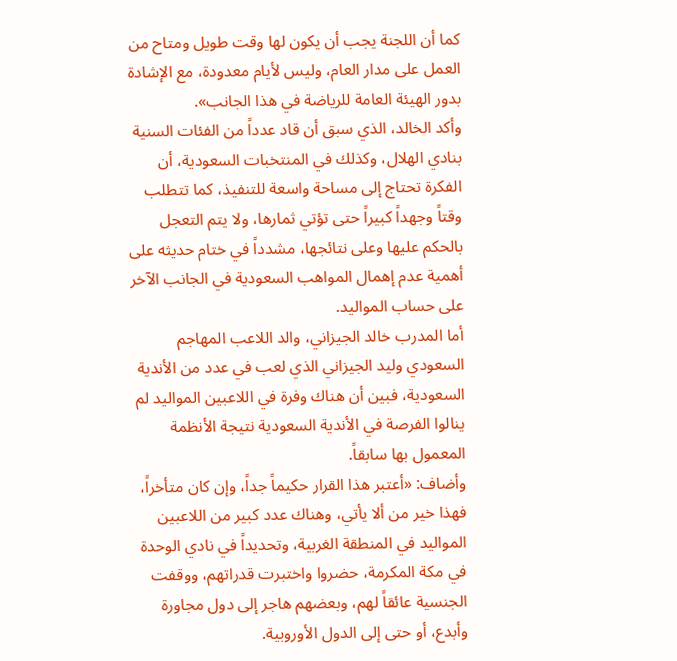كما أن اللجنة يجب أن يكون لها وقت طويل ومتاح من العمل على مدار العام، وليس لأيام معدودة، مع الإشادة بدور الهيئة العامة للرياضة في هذا الجانب».
وأكد الخالد، الذي سبق أن قاد عدداً من الفئات السنية بنادي الهلال، وكذلك في المنتخبات السعودية، أن الفكرة تحتاج إلى مساحة واسعة للتنفيذ، كما تتطلب وقتاً وجهداً كبيراً حتى تؤتي ثمارها، ولا يتم التعجل بالحكم عليها وعلى نتائجها، مشدداً في ختام حديثه على أهمية عدم إهمال المواهب السعودية في الجانب الآخر على حساب المواليد.
أما المدرب خالد الجيزاني، والد اللاعب المهاجم السعودي وليد الجيزاني الذي لعب في عدد من الأندية السعودية، فبين أن هناك وفرة في اللاعبين المواليد لم ينالوا الفرصة في الأندية السعودية نتيجة الأنظمة المعمول بها سابقاً.
وأضاف: «أعتبر هذا القرار حكيماً جداً، وإن كان متأخراً، فهذا خير من ألا يأتي، وهناك عدد كبير من اللاعبين المواليد في المنطقة الغربية، وتحديداً في نادي الوحدة في مكة المكرمة، حضروا واختبرت قدراتهم، ووقفت الجنسية عائقاً لهم، وبعضهم هاجر إلى دول مجاورة وأبدع، أو حتى إلى الدول الأوروبية.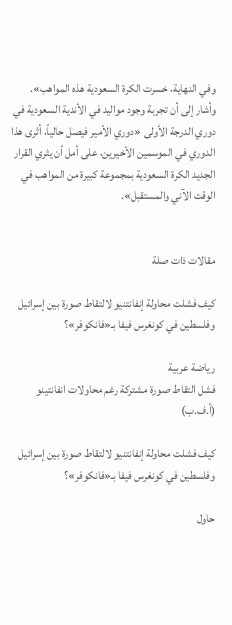وفي النهاية، خسرت الكرة السعودية هذه المواهب».
وأشار إلى أن تجربة وجود مواليد في الأندية السعودية في دوري الدرجة الأولى «دوري الأمير فيصل حالياً، أثرى هذا الدوري في الموسمين الأخيرين، على أمل أن يثري القرار الجديد الكرة السعودية بمجموعة كبيرة من المواهب في الوقت الآني والمستقبل».


مقالات ذات صلة

كيف فشلت محاولة إنفانتنيو لالتقاط صورة بين إسرائيل وفلسطين في كونغرس فيفا بـ«فانكوفر»؟

رياضة عربية
فشل التقاط صورة مشتركة رغم محاولات انفانتينو (أ.ف.ب)

كيف فشلت محاولة إنفانتنيو لالتقاط صورة بين إسرائيل وفلسطين في كونغرس فيفا بـ«فانكوفر»؟

حاول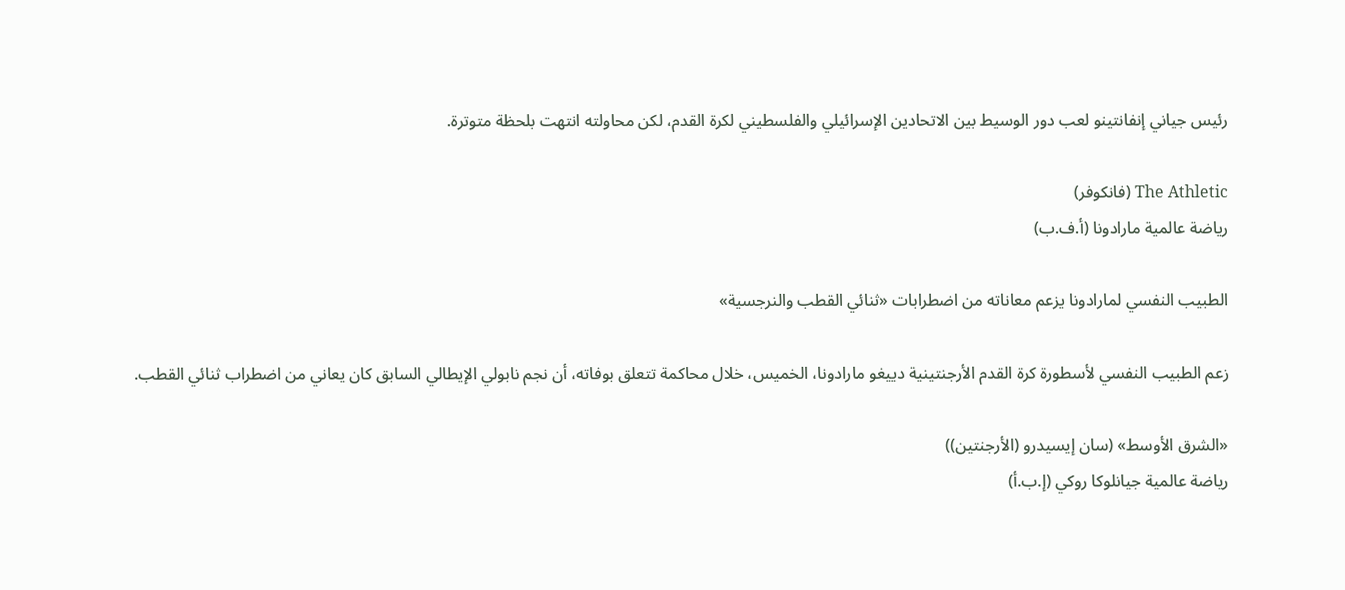رئيس جياني إنفانتينو لعب دور الوسيط بين الاتحادين الإسرائيلي والفلسطيني لكرة القدم، لكن محاولته انتهت بلحظة متوترة.

The Athletic (فانكوفر)
رياضة عالمية مارادونا (أ.ف.ب)

الطبيب النفسي لمارادونا يزعم معاناته من اضطرابات «ثنائي القطب والنرجسية»

زعم الطبيب النفسي لأسطورة كرة القدم الأرجنتينية دييغو مارادونا، الخميس، خلال محاكمة تتعلق بوفاته، أن نجم نابولي الإيطالي السابق كان يعاني من اضطراب ثنائي القطب.

«الشرق الأوسط» (سان إيسيدرو (الأرجنتين))
رياضة عالمية جيانلوكا روكي (إ.ب.أ)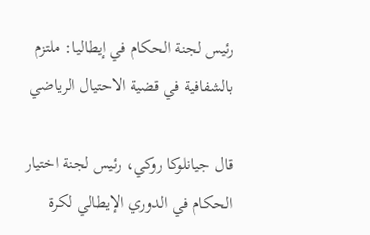رئيس لجنة الحكام في إيطاليا: ملتزم بالشفافية في قضية الاحتيال الرياضي

قال جيانلوكا روكي، رئيس لجنة اختيار الحكام في الدوري الإيطالي لكرة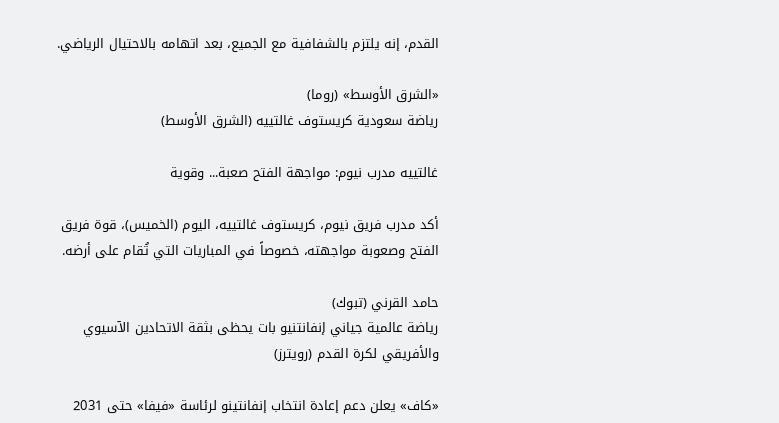القدم، إنه يلتزم بالشفافية مع الجميع، بعد اتهامه بالاحتيال الرياضي.

«الشرق الأوسط» (روما)
رياضة سعودية كريستوف غالتييه (الشرق الأوسط)

غالتييه مدرب نيوم: مواجهة الفتح صعبة... وقوية

أكد مدرب فريق نيوم، كريستوف غالتييه، اليوم (الخميس)، قوة فريق الفتح وصعوبة مواجهته، خصوصاً في المباريات التي تُقام على أرضه.

حامد القرني (تبوك)
رياضة عالمية جياني إنفانتنيو بات يحظى بثقة الاتحادين الآسيوي والأفريقي لكرة القدم (رويترز)

«كاف» يعلن دعم إعادة انتخاب إنفانتينو لرئاسة «فيفا» حتى 2031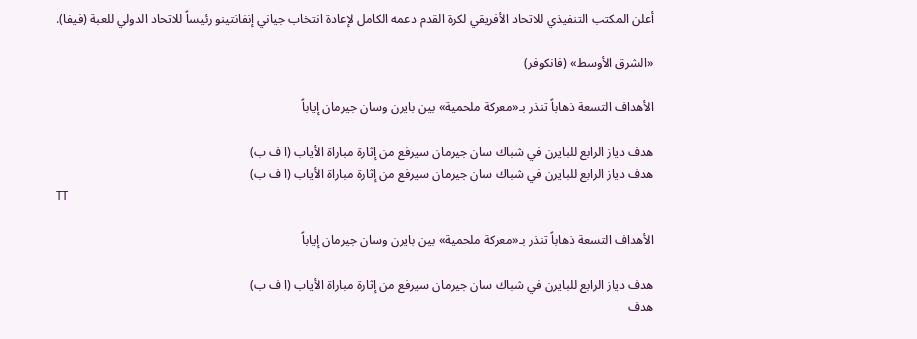أعلن المكتب التنفيذي للاتحاد الأفريقي لكرة القدم دعمه الكامل لإعادة انتخاب جياني إنفانتينو رئيساً للاتحاد الدولي للعبة (فيفا).

«الشرق الأوسط» (فانكوفر)

الأهداف التسعة ذهاباً تنذر بـ«معركة ملحمية» بين بايرن وسان جيرمان إياباً

هدف دياز الرابع للبايرن في شباك سان جيرمان سيرفع من إثارة مباراة الأياب (ا ف ب)
هدف دياز الرابع للبايرن في شباك سان جيرمان سيرفع من إثارة مباراة الأياب (ا ف ب)
TT

الأهداف التسعة ذهاباً تنذر بـ«معركة ملحمية» بين بايرن وسان جيرمان إياباً

هدف دياز الرابع للبايرن في شباك سان جيرمان سيرفع من إثارة مباراة الأياب (ا ف ب)
هدف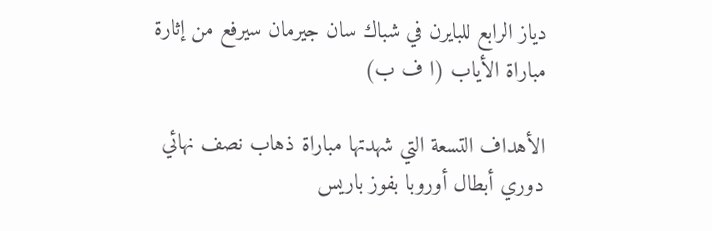دياز الرابع للبايرن في شباك سان جيرمان سيرفع من إثارة مباراة الأياب (ا ف ب)

الأهداف التسعة التي شهدتها مباراة ذهاب نصف نهائي دوري أبطال أوروبا بفوز باريس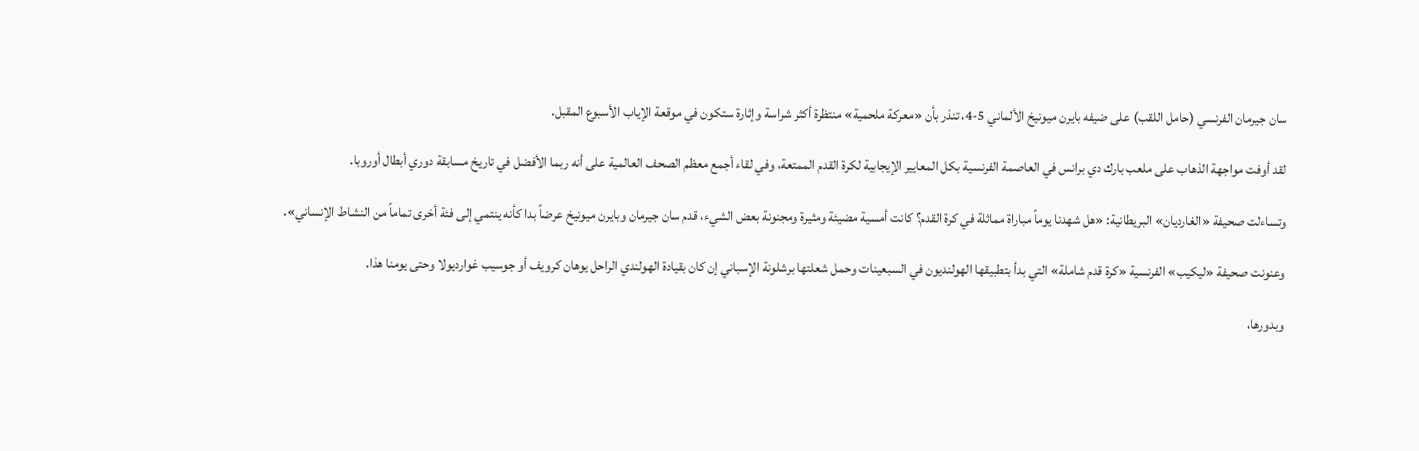سان جيرمان الفرنسي (حامل اللقب) على ضيفه بايرن ميونيخ الألماني 5-4، تنذر بأن «معركة ملحمية» منتظرة أكثر شراسة وإثارة ستكون في موقعة الإياب الأسبوع المقبل.

لقد أوفت مواجهة الذهاب على ملعب بارك دي برانس في العاصمة الفرنسية بكل المعايير الإيجابية لكرة القدم الممتعة، وفي لقاء أجمع معظم الصحف العالمية على أنه ربما الأفضل في تاريخ مسابقة دوري أبطال أوروبا.

وتساءلت صحيفة «الغارديان» البريطانية: «هل شهدنا يوماً مباراة مماثلة في كرة القدم؟ كانت أمسية مضيئة ومثيرة ومجنونة بعض الشيء، قدم سان جيرمان وبايرن ميونيخ عرضاً بدا كأنه ينتمي إلى فئة أخرى تماماً من النشاط الإنساني».

وعنونت صحيفة «ليكيب» الفرنسية «كرة قدم شاملة» التي بدأ بتطبيقها الهولنديون في السبعينات وحمل شعلتها برشلونة الإسباني إن كان بقيادة الهولندي الراحل يوهان كرويف أو جوسيب غوارديولا وحتى يومنا هذا.

وبدورها،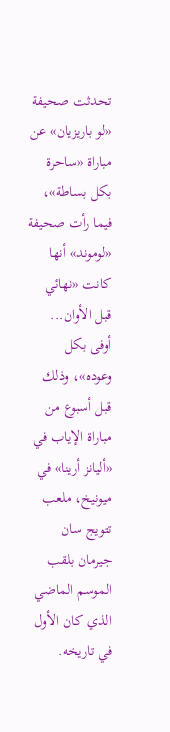تحدثت صحيفة «لو باريزيان» عن مباراة «ساحرة بكل بساطة»، فيما رأت صحيفة «لوموند» أنها كانت «نهائي قبل الأوان... أوفى بكل وعوده»، وذلك قبل أسبوع من مباراة الإياب في «أليانز أرينا» في ميونيخ، ملعب تتويج سان جيرمان بلقب الموسم الماضي الذي كان الأول في تاريخه.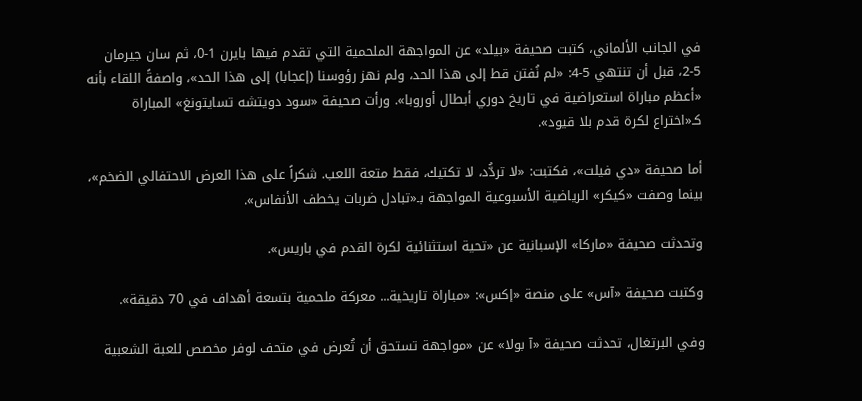في الجانب الألماني، كتبت صحيفة «بيلد» عن المواجهة الملحمية التي تقدم فيها بايرن 1-0، ثم سان جيرمان 5-2، قبل أن تنتهي 5-4: «لم نُفتن قط إلى هذا الحد، ولم نهز رؤوسنا (إعجابا) إلى هذا الحد»، واصفةً اللقاء بأنه «أعظم مباراة استعراضية في تاريخ دوري أبطال أوروبا». ورأت صحيفة «سود دويتشه تسايتونغ» المباراة كـ«اختراع لكرة قدم بلا قيود».

أما صحيفة «دي فيلت»، فكتبت: «لا تردُّد، لا تكتيك، فقط متعة اللعب. شكراً على هذا العرض الاحتفالي الضخم»، بينما وصفت «كيكر» الرياضية الأسبوعية المواجهة بـ«تبادل ضربات يخطف الأنفاس».

وتحدثت صحيفة «ماركا» الإسبانية عن «تحية استثنائية لكرة القدم في باريس».

وكتبت صحيفة «آس» على منصة «إكس»: «مباراة تاريخية... معركة ملحمية بتسعة أهداف في 70 دقيقة».

وفي البرتغال، تحدثت صحيفة «آ بولا» عن «مواجهة تستحق أن تُعرض في متحف لوفر مخصص للعبة الشعبية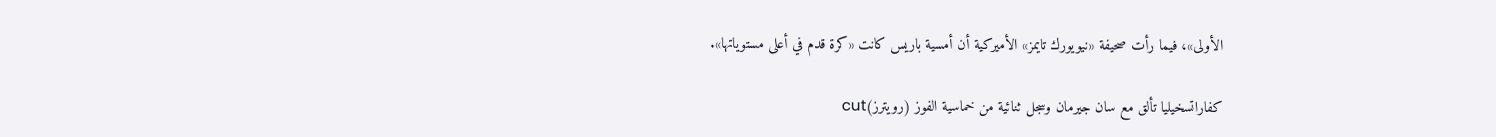الأولى»، فيما رأت صحيفة «نيويورك تايمز» الأميركية أن أمسية باريس كانت «كرة قدم في أعلى مستوياتها».

كفاراتسخيليا تألق مع سان جيرمان وسجل ثنائية من خماسية الفوز (رويترز)cut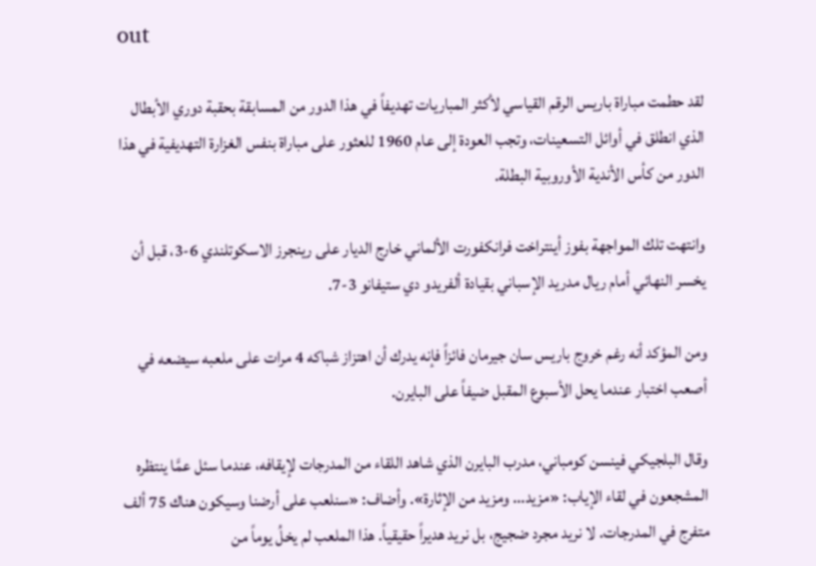out

لقد حطمت مباراة باريس الرقم القياسي لأكثر المباريات تهديفاً في هذا الدور من المسابقة بحقبة دوري الأبطال الذي انطلق في أوائل التسعينات، وتجب العودة إلى عام 1960 للعثور على مباراة بنفس الغزارة التهديفية في هذا الدور من كأس الأندية الأوروبية البطلة.

وانتهت تلك المواجهة بفوز أينتراخت فرانكفورت الألماني خارج الديار على رينجرز الاسكوتلندي 6-3، قبل أن يخسر النهائي أمام ريال مدريد الإسباني بقيادة ألفريدو دي ستيفانو 3-7.

ومن المؤكد أنه رغم خروج باريس سان جيرمان فائزاً فإنه يدرك أن اهتزاز شباكه 4 مرات على ملعبه سيضعه في أصعب اختبار عندما يحل الأسبوع المقبل ضيفاً على البايرن.

وقال البلجيكي فينسن كومباني، مدرب البايرن الذي شاهد اللقاء من المدرجات لإيقافه، عندما سئل عمَّا ينتظره المشجعون في لقاء الإياب: «مزيد... ومزيد من الإثارة». وأضاف: «سنلعب على أرضنا وسيكون هناك 75 ألف متفرج في المدرجات. لا نريد مجرد ضجيج، بل نريد هديراً حقيقياً. هذا الملعب لم يخلُ يوماً من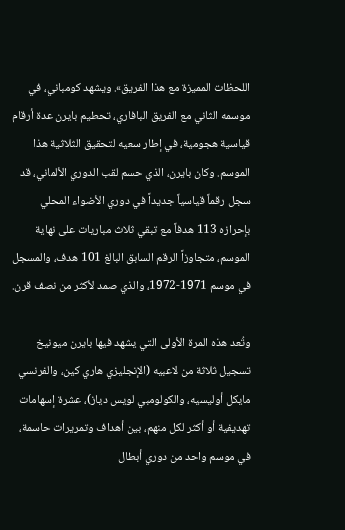اللحظات المميزة مع هذا الفريق». ويشهد كومباني، في موسمه الثاني مع الفريق البافاري، تحطيم بايرن عدة أرقام قياسية هجومية، في إطار سعيه لتحقيق الثلاثية هذا الموسم. وكان بايرن، الذي حسم لقب الدوري الألماني، قد سجل رقماً قياسياً جديداً في دوري الأضواء المحلي بإحرازه 113 هدفاً مع تبقي ثلاث مباريات على نهاية الموسم، متجاوزاً الرقم السابق البالغ 101 هدف، والمسجل في موسم 1971-1972، والذي صمد لأكثر من نصف قرن.

وتُعد هذه المرة الأولى التي يشهد فيها بايرن ميونيخ تسجيل ثلاثة من لاعبيه (الإنجليزي هاري كين، والفرنسي مايكل أوليسيه، والكولومبي لويس دياز)، عشرة إسهامات تهديفية أو أكثر لكل منهم، بين أهداف وتمريرات حاسمة، في موسم واحد من دوري أبطال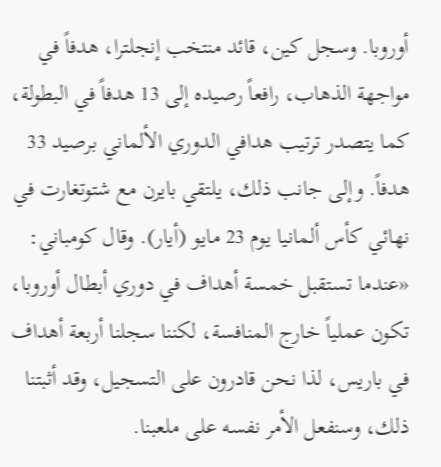أوروبا. وسجل كين، قائد منتخب إنجلترا، هدفاً في مواجهة الذهاب، رافعاً رصيده إلى 13 هدفاً في البطولة، كما يتصدر ترتيب هدافي الدوري الألماني برصيد 33 هدفاً. وإلى جانب ذلك، يلتقي بايرن مع شتوتغارت في نهائي كأس ألمانيا يوم 23 مايو (أيار). وقال كومباني: «عندما تستقبل خمسة أهداف في دوري أبطال أوروبا، تكون عملياً خارج المنافسة، لكننا سجلنا أربعة أهداف في باريس، لذا نحن قادرون على التسجيل، وقد أثبتنا ذلك، وسنفعل الأمر نفسه على ملعبنا.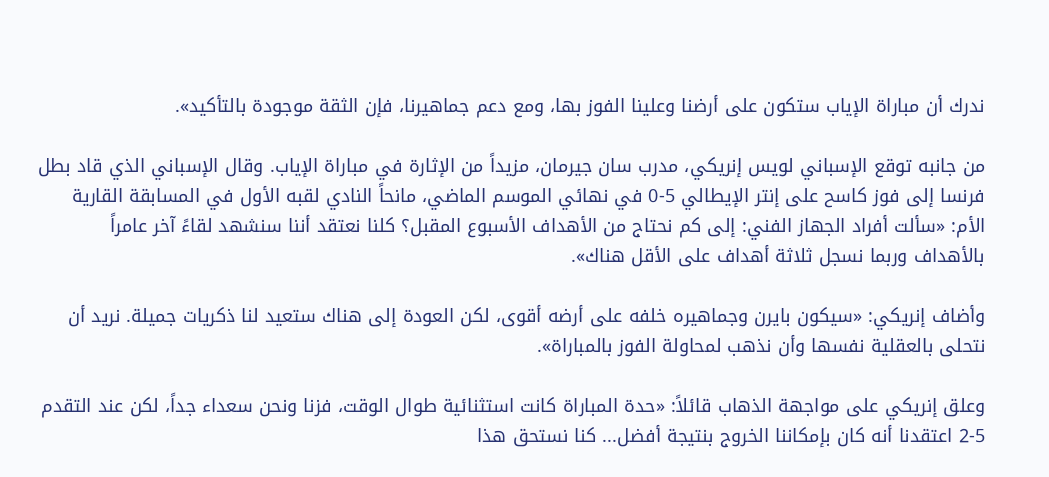ندرك أن مباراة الإياب ستكون على أرضنا وعلينا الفوز بها، ومع دعم جماهيرنا، فإن الثقة موجودة بالتأكيد».

من جانبه توقع الإسباني لويس إنريكي، مدرب سان جيرمان، مزيداً من الإثارة في مباراة الإياب. وقال الإسباني الذي قاد بطل فرنسا إلى فوز كاسح على إنتر الإيطالي 5-0 في نهائي الموسم الماضي، مانحاً النادي لقبه الأول في المسابقة القارية الأم: «سألت أفراد الجهاز الفني: إلى كم نحتاج من الأهداف الأسبوع المقبل؟ كلنا نعتقد أننا سنشهد لقاءً آخر عامراً بالأهداف وربما نسجل ثلاثة أهداف على الأقل هناك».

وأضاف إنريكي: «سيكون بايرن وجماهيره خلفه على أرضه أقوى، لكن العودة إلى هناك ستعيد لنا ذكريات جميلة. نريد أن نتحلى بالعقلية نفسها وأن نذهب لمحاولة الفوز بالمباراة».

وعلق إنريكي على مواجهة الذهاب قائلاً: «حدة المباراة كانت استثنائية طوال الوقت، فزنا ونحن سعداء جداً، لكن عند التقدم 5-2 اعتقدنا أنه كان بإمكاننا الخروج بنتيجة أفضل... كنا نستحق هذا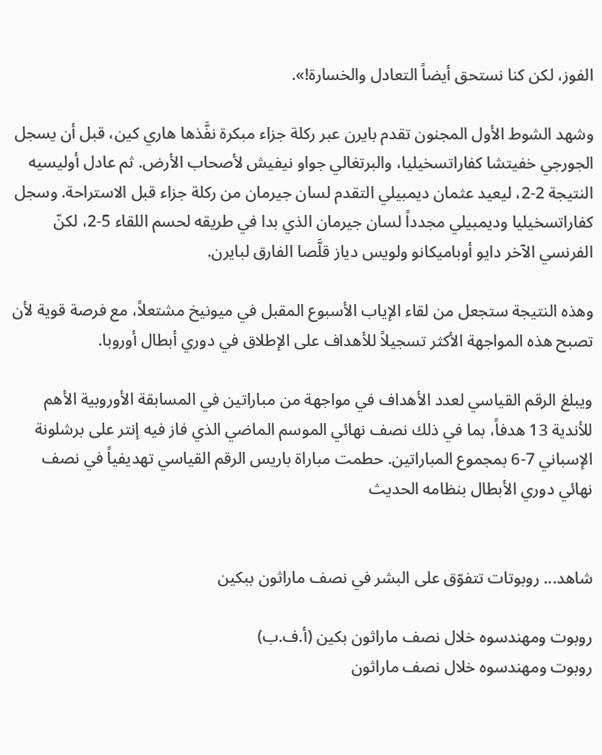الفوز، لكن كنا نستحق أيضاً التعادل والخسارة!».

وشهد الشوط الأول المجنون تقدم بايرن عبر ركلة جزاء مبكرة نفَّذها هاري كين، قبل أن يسجل الجورجي خفيتشا كفاراتسخيليا، والبرتغالي جواو نيفيش لأصحاب الأرض. ثم عادل أوليسيه النتيجة 2-2، ليعيد عثمان ديمبيلي التقدم لسان جيرمان من ركلة جزاء قبل الاستراحة. وسجل كفاراتسخيليا وديمبيلي مجدداً لسان جيرمان الذي بدا في طريقه لحسم اللقاء 5-2، لكنّ الفرنسي الآخر دايو أوباميكانو ولويس دياز قلَّصا الفارق لبايرن.

وهذه النتيجة ستجعل من لقاء الإياب الأسبوع المقبل في ميونيخ مشتعلاً، مع فرصة قوية لأن تصبح هذه المواجهة الأكثر تسجيلاً للأهداف على الإطلاق في دوري أبطال أوروبا.

ويبلغ الرقم القياسي لعدد الأهداف في مواجهة من مباراتين في المسابقة الأوروبية الأهم للأندية 13 هدفاً، بما في ذلك نصف نهائي الموسم الماضي الذي فاز فيه إنتر على برشلونة الإسباني 7-6 بمجموع المباراتين. حطمت مباراة باريس الرقم القياسي تهديفياً في نصف نهائي دوري الأبطال بنظامه الحديث


شاهد... روبوتات تتفوّق على البشر في نصف ماراثون ببكين

روبوت ومهندسوه خلال نصف ماراثون بكين (أ.ف.ب)
روبوت ومهندسوه خلال نصف ماراثون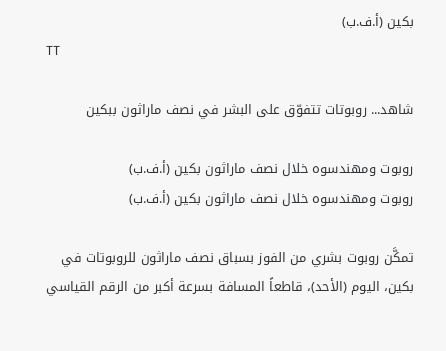بكين (أ.ف.ب)
TT

شاهد... روبوتات تتفوّق على البشر في نصف ماراثون ببكين

روبوت ومهندسوه خلال نصف ماراثون بكين (أ.ف.ب)
روبوت ومهندسوه خلال نصف ماراثون بكين (أ.ف.ب)

تمكَّن روبوت بشري من الفوز بسباق نصف ماراثون للروبوتات في بكين، اليوم (الأحد)، قاطعاً المسافة بسرعة أكبر من الرقم القياسي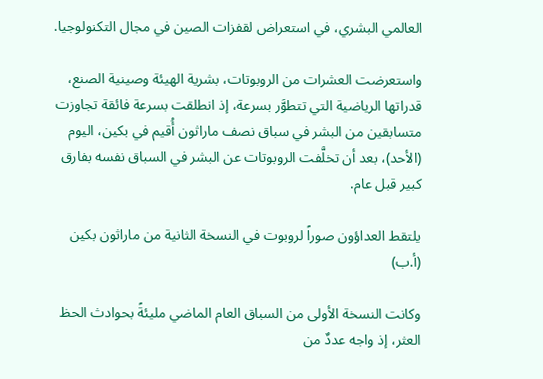العالمي البشري، في استعراض لقفزات الصين في مجال التكنولوجيا.

واستعرضت العشرات ‌من الروبوتات، بشرية الهيئة وصينية الصنع، قدراتها الرياضية التي تتطوَّر بسرعة، إذ انطلقت بسرعة فائقة تجاوزت متسابقين من البشر في سباق نصف ماراثون أُقيم في بكين، اليوم (الأحد)، بعد أن تخلَّفت الروبوتات عن البشر في السباق نفسه بفارق كبير قبل عام.

يلتقط العداؤون صوراً لروبوت في النسخة الثانية من ماراثون بكين (أ.ب)

وكانت النسخة الأولى من السباق العام الماضي مليئةً بحوادث الحظ العثر، إذ واجه عددٌ من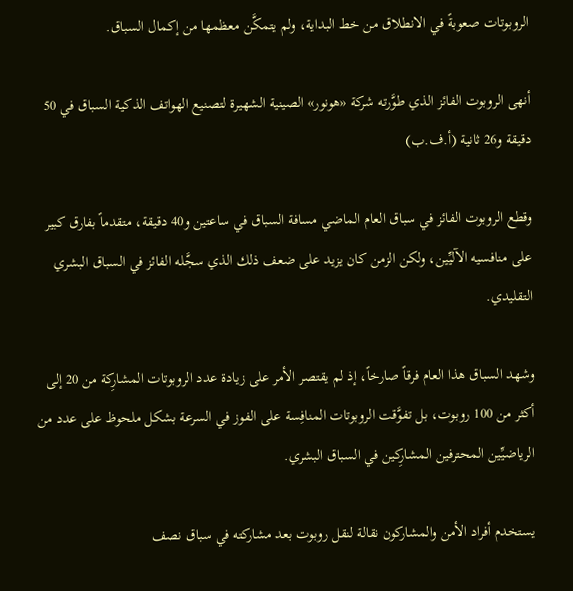الروبوتات صعوبةً في الانطلاق من خط البداية، ولم يتمكَّن معظمها ‌من إكمال ‌السباق.

أنهى الروبوت الفائز الذي طوَّرته شركة «هونور» الصينية الشهيرة لتصنيع الهواتف الذكية السباق في 50 دقيقة و26 ثانية (أ.ف.ب)

وقطع الروبوت الفائز في سباق ‌العام الماضي مسافة السباق في ساعتين و40 دقيقة، متقدماً بفارق كبير على منافسيه الآليِّين، ولكن الزمن كان يزيد على ضعف ذلك الذي سجَّله الفائز في السباق البشري التقليدي.

وشهد السباق هذا العام فرقاً صارخاً، إذ لم يقتصر الأمر على زيادة عدد الروبوتات المشارِكة من 20 إلى أكثر من 100 روبوت، بل تفوَّقت الروبوتات ‌المنافِسة على الفوز ‌في السرعة بشكل ملحوظ على عدد من الرياضيِّين المحترفين المشارِكين ‌في السباق البشري.

يستخدم أفراد الأمن والمشاركون نقالة لنقل روبوت بعد مشاركته في سباق نصف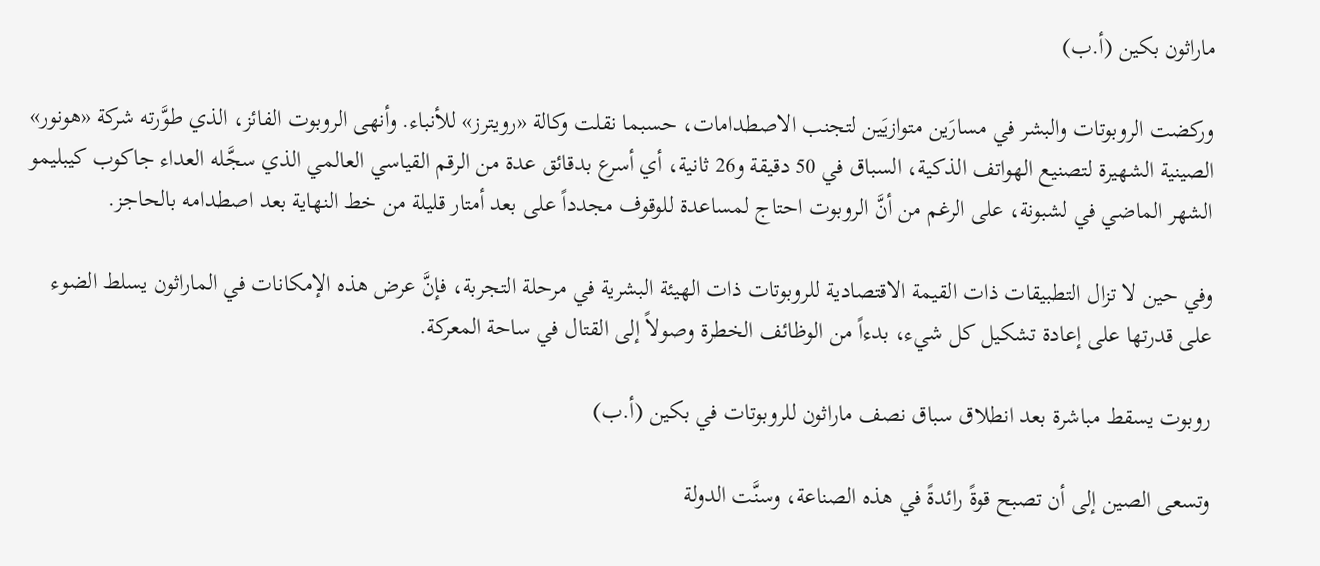ماراثون بكين (أ.ب)

وركضت الروبوتات والبشر في مسارَين ‌متوازيَين لتجنب الاصطدامات، حسبما نقلت وكالة «رويترز» للأنباء. وأنهى الروبوت الفائز، الذي طوَّرته شركة «هونور» الصينية الشهيرة لتصنيع الهواتف الذكية، السباق في 50 دقيقة و26 ثانية، أي أسرع بدقائق عدة من الرقم ‌القياسي العالمي الذي سجَّله العداء جاكوب كيبليمو الشهر الماضي في لشبونة، على الرغم من أنَّ الروبوت احتاج لمساعدة للوقوف مجدداً على بعد أمتار قليلة من خط النهاية بعد اصطدامه بالحاجز.

وفي حين لا تزال التطبيقات ذات القيمة الاقتصادية للروبوتات ذات الهيئة البشرية في مرحلة التجربة، فإنَّ عرض هذه الإمكانات في الماراثون يسلط الضوء على قدرتها على إعادة تشكيل كل شيء، بدءاً من الوظائف الخطرة وصولاً إلى القتال في ساحة المعركة.

روبوت يسقط مباشرة بعد انطلاق سباق نصف ماراثون للروبوتات في بكين (أ.ب)

وتسعى الصين إلى أن تصبح قوةً رائدةً في هذه الصناعة، وسنَّت الدولة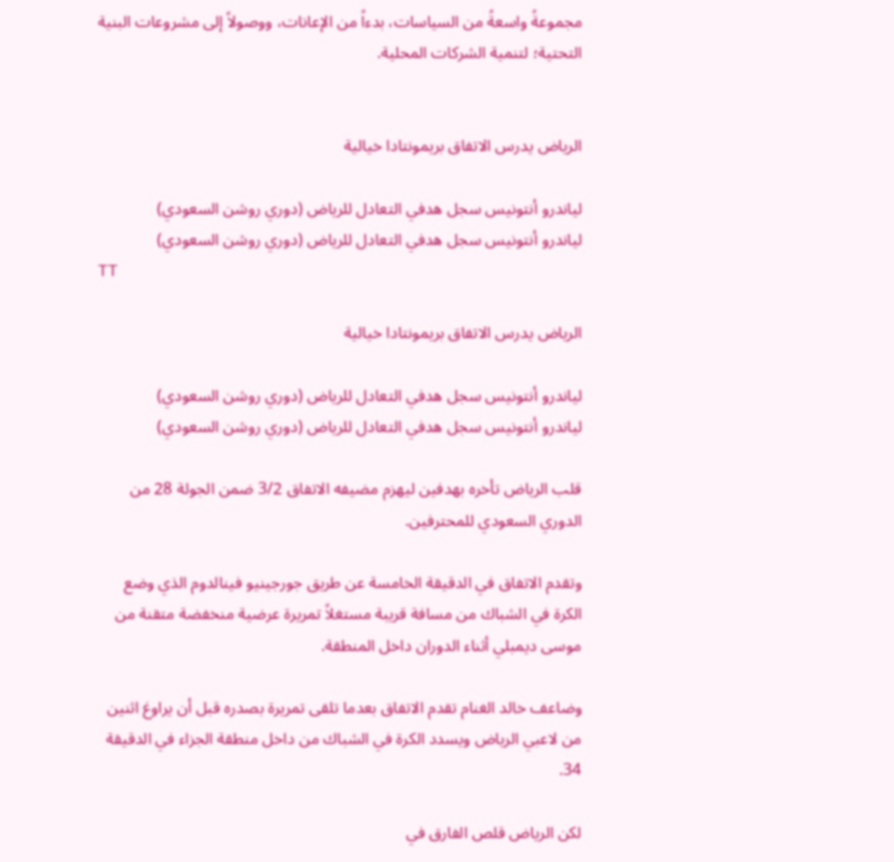مجموعةً واسعةً من السياسات، بدءاً من الإعانات، ووصولاً إلى مشروعات البنية التحتية؛ لتنمية الشركات المحلية.


الرياض يدرس الاتفاق بريمونتادا خيالية

لياندرو أنتونيس سجل هدفي التعادل للرياض (دوري روشن السعودي)
لياندرو أنتونيس سجل هدفي التعادل للرياض (دوري روشن السعودي)
TT

الرياض يدرس الاتفاق بريمونتادا خيالية

لياندرو أنتونيس سجل هدفي التعادل للرياض (دوري روشن السعودي)
لياندرو أنتونيس سجل هدفي التعادل للرياض (دوري روشن السعودي)

قلب الرياض تأخره بهدفين ليهزم مضيفه الاتفاق 3/2 ضمن الجولة 28 من الدوري السعودي للمحترفين.

وتقدم الاتفاق في الدقيقة الخامسة عن طريق جورجينيو فينالدوم الذي وضع الكرة في الشباك من مسافة قريبة مستغلاً تمريرة عرضية منخفضة متقنة من موسى ديمبلي أثناء الدوران داخل المنطقة.

وضاعف خالد الغنام تقدم الاتفاق بعدما تلقى تمريرة بصدره قبل أن يراوغ اثنين من لاعبي الرياض ويسدد الكرة في الشباك من داخل منطقة الجزاء في الدقيقة 34.

لكن الرياض قلص الفارق في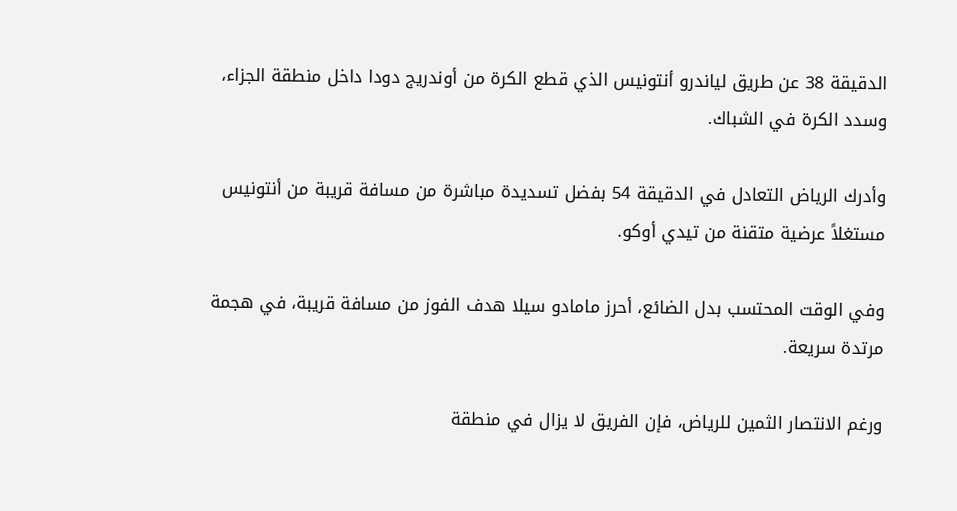الدقيقة 38 عن طريق لياندرو أنتونيس الذي قطع الكرة من أوندريج دودا داخل منطقة الجزاء، وسدد الكرة في الشباك.

وأدرك الرياض التعادل في الدقيقة 54 بفضل تسديدة مباشرة من مسافة قريبة من أنتونيس مستغلاً عرضية متقنة من تيدي أوكو.

وفي الوقت المحتسب بدل الضائع، أحرز مامادو سيلا هدف الفوز من مسافة قريبة، في هجمة مرتدة سريعة.

ورغم الانتصار الثمين للرياض، فإن الفريق لا يزال في منطقة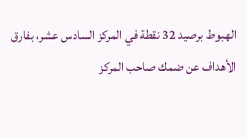الهبوط برصيد 32 نقطة في المركز السادس عشر، بفارق الأهداف عن ضمك صاحب المركز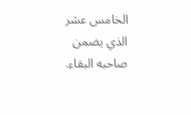الخامس عشر الذي يضمن صاحبه البقاء.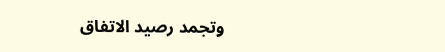وتجمد رصيد الاتفاق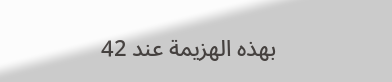بهذه الهزيمة عند 42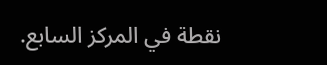نقطة في المركز السابع.